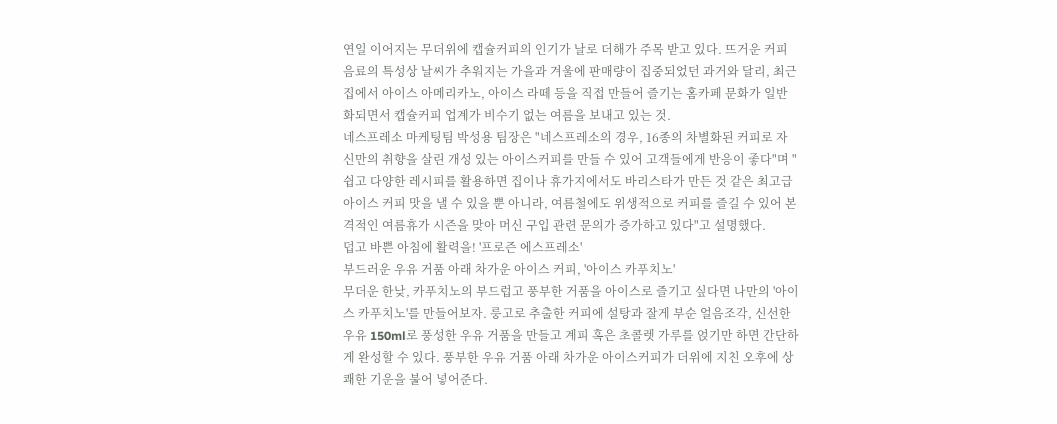연일 이어지는 무더위에 캡슐커피의 인기가 날로 더해가 주목 받고 있다. 뜨거운 커피 음료의 특성상 날씨가 추워지는 가을과 겨울에 판매량이 집중되었던 과거와 달리, 최근 집에서 아이스 아메리카노, 아이스 라떼 등을 직접 만들어 즐기는 홈카페 문화가 일반화되면서 캡슐커피 업계가 비수기 없는 여름을 보내고 있는 것.
네스프레소 마케팅팀 박성용 팀장은 "네스프레소의 경우, 16종의 차별화된 커피로 자신만의 취향을 살린 개성 있는 아이스커피를 만들 수 있어 고객들에게 반응이 좋다"며 "쉽고 다양한 레시피를 활용하면 집이나 휴가지에서도 바리스타가 만든 것 같은 최고급 아이스 커피 맛을 낼 수 있을 뿐 아니라, 여름철에도 위생적으로 커피를 즐길 수 있어 본격적인 여름휴가 시즌을 맞아 머신 구입 관련 문의가 증가하고 있다"고 설명했다.
덥고 바쁜 아침에 활력을! '프로즌 에스프레소'
부드러운 우유 거품 아래 차가운 아이스 커피, '아이스 카푸치노'
무더운 한낮, 카푸치노의 부드럽고 풍부한 거품을 아이스로 즐기고 싶다면 나만의 '아이스 카푸치노'를 만들어보자. 룽고로 추출한 커피에 설탕과 잘게 부순 얼음조각, 신선한 우유 150ml로 풍성한 우유 거품을 만들고 계피 혹은 초콜렛 가루를 얹기만 하면 간단하게 완성할 수 있다. 풍부한 우유 거품 아래 차가운 아이스커피가 더위에 지친 오후에 상쾌한 기운을 불어 넣어준다.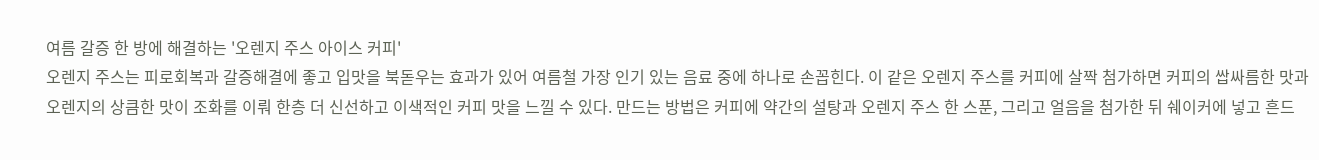여름 갈증 한 방에 해결하는 '오렌지 주스 아이스 커피'
오렌지 주스는 피로회복과 갈증해결에 좋고 입맛을 북돋우는 효과가 있어 여름철 가장 인기 있는 음료 중에 하나로 손꼽힌다. 이 같은 오렌지 주스를 커피에 살짝 첨가하면 커피의 쌉싸름한 맛과 오렌지의 상큼한 맛이 조화를 이뤄 한층 더 신선하고 이색적인 커피 맛을 느낄 수 있다. 만드는 방법은 커피에 약간의 설탕과 오렌지 주스 한 스푼, 그리고 얼음을 첨가한 뒤 쉐이커에 넣고 흔드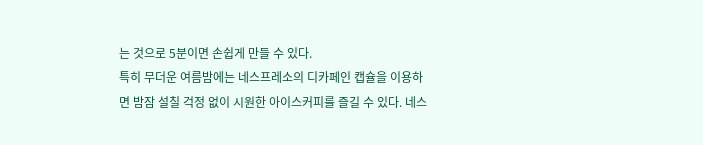는 것으로 5분이면 손쉽게 만들 수 있다.
특히 무더운 여름밤에는 네스프레소의 디카페인 캡슐을 이용하면 밤잠 설칠 걱정 없이 시원한 아이스커피를 즐길 수 있다. 네스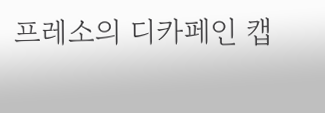프레소의 디카페인 캡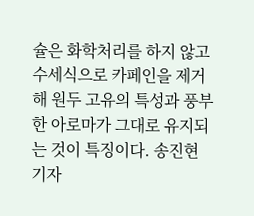슐은 화학처리를 하지 않고 수세식으로 카페인을 제거해 원두 고유의 특성과 풍부한 아로마가 그대로 유지되는 것이 특징이다. 송진현 기자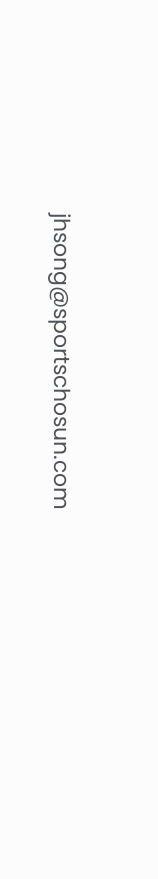jhsong@sportschosun.com